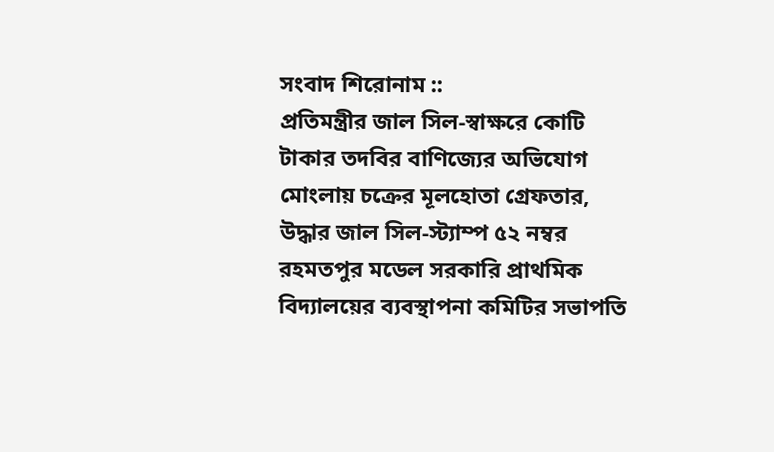সংবাদ শিরোনাম ::
প্রতিমন্ত্রীর জাল সিল-স্বাক্ষরে কোটি টাকার তদবির বাণিজ্যের অভিযোগ মোংলায় চক্রের মূলহোতা গ্রেফতার, উদ্ধার জাল সিল-স্ট্যাম্প ৫২ নম্বর রহমতপুর মডেল সরকারি প্রাথমিক বিদ্যালয়ের ব্যবস্থাপনা কমিটির সভাপতি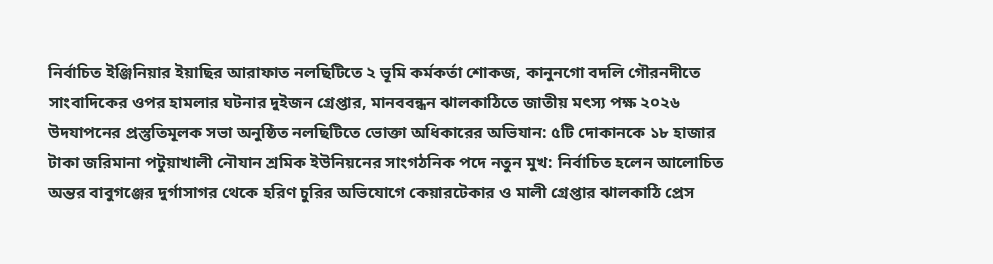নির্বাচিত ইঞ্জিনিয়ার ইয়াছির আরাফাত নলছিটিতে ২ ভূমি কর্মকর্তা শোকজ, কানুনগো বদলি গৌরনদীতে সাংবাদিকের ওপর হামলার ঘটনার দুইজন গ্রেপ্তার, মানববন্ধন ঝালকাঠিতে জাতীয় মৎস্য পক্ষ ২০২৬ উদযাপনের প্রস্তুতিমূলক সভা অনুষ্ঠিত নলছিটিতে ভোক্তা অধিকারের অভিযান: ৫টি দোকানকে ১৮ হাজার টাকা জরিমানা পটুয়াখালী নৌযান শ্রমিক ইউনিয়নের সাংগঠনিক পদে নতুন মুখ: নির্বাচিত হলেন আলোচিত অন্তর বাবুগঞ্জের দুর্গাসাগর থেকে হরিণ চুরির অভিযোগে কেয়ারটেকার ও মালী গ্রেপ্তার ঝালকাঠি প্রেস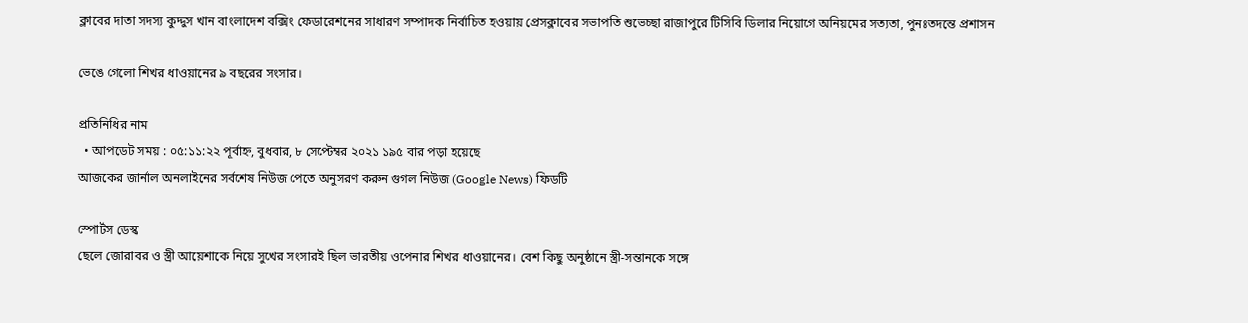ক্লাবের দাতা সদস্য কুদ্দুস খান বাংলাদেশ বক্সিং ফেডারেশনের সাধারণ সম্পাদক নির্বাচিত হওয়ায় প্রেসক্লাবের সভাপতি শুভেচ্ছা রাজাপুরে টিসিবি ডিলার নিয়োগে অনিয়মের সত্যতা, পুনঃতদন্তে প্রশাসন

ভেঙে গেলো শিখর ধাওয়ানের ৯ বছরের সংসার।

প্রতিনিধির নাম
  • আপডেট সময় : ০৫:১১:২২ পূর্বাহ্ন, বুধবার, ৮ সেপ্টেম্বর ২০২১ ১৯৫ বার পড়া হয়েছে
আজকের জার্নাল অনলাইনের সর্বশেষ নিউজ পেতে অনুসরণ করুন গুগল নিউজ (Google News) ফিডটি

স্পোর্টস ডেস্ক
ছেলে জোরাবর ও স্ত্রী আয়েশাকে নিয়ে সুখের সংসারই ছিল ভারতীয় ওপেনার শিখর ধাওয়ানের। বেশ কিছু অনুষ্ঠানে স্ত্রী-সন্তানকে সঙ্গে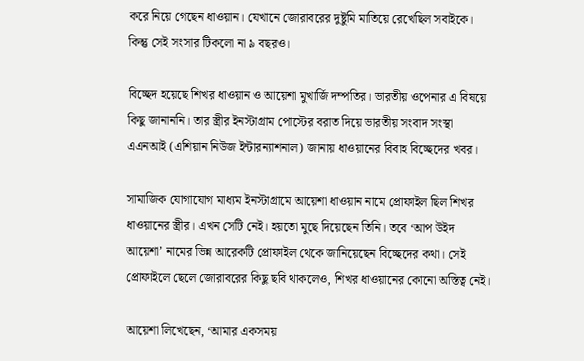করে নিয়ে গেছেন ধাওয়ান। যেখানে জোরাবরের দুষ্টুমি মাতিয়ে রেখেছিল সবাইকে। কিন্তু সেই সংসার টিকলো না ৯ বছরও।

বিচ্ছেদ হয়েছে শিখর ধাওয়ান ও আয়েশা মুখার্জি দম্পতির। ভারতীয় ওপেনার এ বিষয়ে কিছু জানাননি। তার স্ত্রীর ইনস্টাগ্রাম পোস্টের বরাত দিয়ে ভারতীয় সংবাদ সংস্থা এএনআই (এশিয়ান নিউজ ইন্টারন্যাশনাল) জানায় ধাওয়ানের বিবাহ বিচ্ছেদের খবর।

সামাজিক যোগাযোগ মাধ্যম ইনস্টাগ্রামে আয়েশা ধাওয়ান নামে প্রোফাইল ছিল শিখর ধাওয়ানের স্ত্রীর। এখন সেটি নেই। হয়তো মুছে দিয়েছেন তিনি। তবে ‘আপ উইদ আয়েশা’ নামের ভিন্ন আরেকটি প্রোফাইল থেকে জানিয়েছেন বিচ্ছেদের কথা। সেই প্রোফাইলে ছেলে জোরাবরের কিছু ছবি থাকলেও, শিখর ধাওয়ানের কোনো অস্তিত্ব নেই।

আয়েশা লিখেছেন, ‘আমার একসময়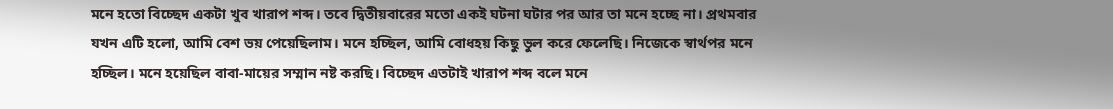মনে হতো বিচ্ছেদ একটা খুব খারাপ শব্দ। তবে দ্বিতীয়বারের মতো একই ঘটনা ঘটার পর আর তা মনে হচ্ছে না। প্রথমবার যখন এটি হলো, আমি বেশ ভয় পেয়েছিলাম। মনে হচ্ছিল, আমি বোধহয় কিছু ভুল করে ফেলেছি। নিজেকে স্বার্থপর মনে হচ্ছিল। মনে হয়েছিল বাবা-মায়ের সম্মান নষ্ট করছি। বিচ্ছেদ এতটাই খারাপ শব্দ বলে মনে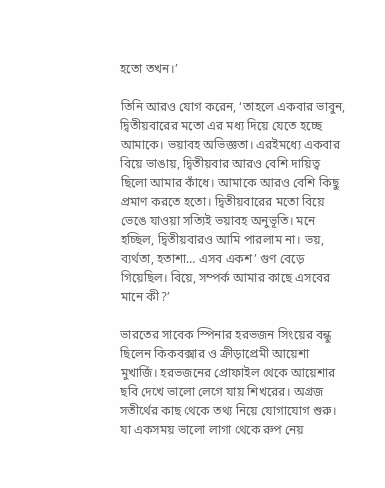হতো তখন।’

তিনি আরও যোগ করেন, ‘তাহলে একবার ভাবুন, দ্বিতীয়বারের মতো এর মধ্য দিয়ে যেতে হচ্ছে আমাকে। ভয়াবহ অভিজ্ঞতা। এরইমধ্যে একবার বিয়ে ভাঙায়, দ্বিতীয়বার আরও বেশি দায়িত্ব ছিলো আমার কাঁধে। আমাকে আরও বেশি কিছু প্রমাণ করতে হতো। দ্বিতীয়বারের মতো বিয়ে ভেঙে যাওয়া সত্যিই ভয়াবহ অনুভূতি। মনে হচ্ছিল, দ্বিতীয়বারও আমি পারলাম না। ভয়, ব্যর্থতা, হতাশা… এসব একশ’ গুণ বেড়ে গিয়েছিল। বিয়ে, সম্পর্ক আমার কাছে এসবের মানে কী?’

ভারতের সাবেক স্পিনার হরভজন সিংয়ের বন্ধু ছিলেন কিকবক্সার ও ক্রীড়াপ্রেমী আয়েশা মুখার্জি। হরভজনের প্রোফাইল থেকে আয়েশার ছবি দেখে ভালো লেগে যায় শিখরের। অগ্রজ সতীর্থের কাছ থেকে তথ্য নিয়ে যোগাযোগ শুরু। যা একসময় ভালো লাগা থেকে রুপ নেয়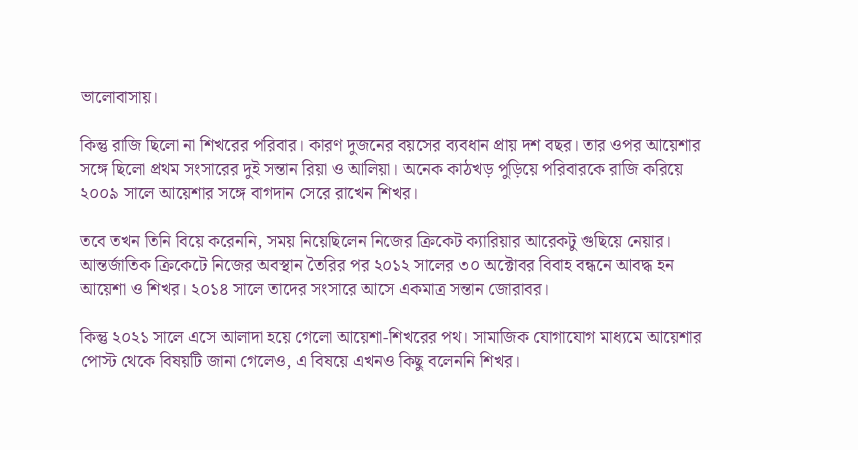ভালোবাসায়।

কিন্তু রাজি ছিলো না শিখরের পরিবার। কারণ দুজনের বয়সের ব্যবধান প্রায় দশ বছর। তার ওপর আয়েশার সঙ্গে ছিলো প্রথম সংসারের দুই সন্তান রিয়া ও আলিয়া। অনেক কাঠখড় পুড়িয়ে পরিবারকে রাজি করিয়ে ২০০৯ সালে আয়েশার সঙ্গে বাগদান সেরে রাখেন শিখর।

তবে তখন তিনি বিয়ে করেননি, সময় নিয়েছিলেন নিজের ক্রিকেট ক্যারিয়ার আরেকটু গুছিয়ে নেয়ার। আন্তর্জাতিক ক্রিকেটে নিজের অবস্থান তৈরির পর ২০১২ সালের ৩০ অক্টোবর বিবাহ বন্ধনে আবদ্ধ হন আয়েশা ও শিখর। ২০১৪ সালে তাদের সংসারে আসে একমাত্র সন্তান জোরাবর।

কিন্তু ২০২১ সালে এসে আলাদা হয়ে গেলো আয়েশা-শিখরের পথ। সামাজিক যোগাযোগ মাধ্যমে আয়েশার পোস্ট থেকে বিষয়টি জানা গেলেও, এ বিষয়ে এখনও কিছু বলেননি শিখর।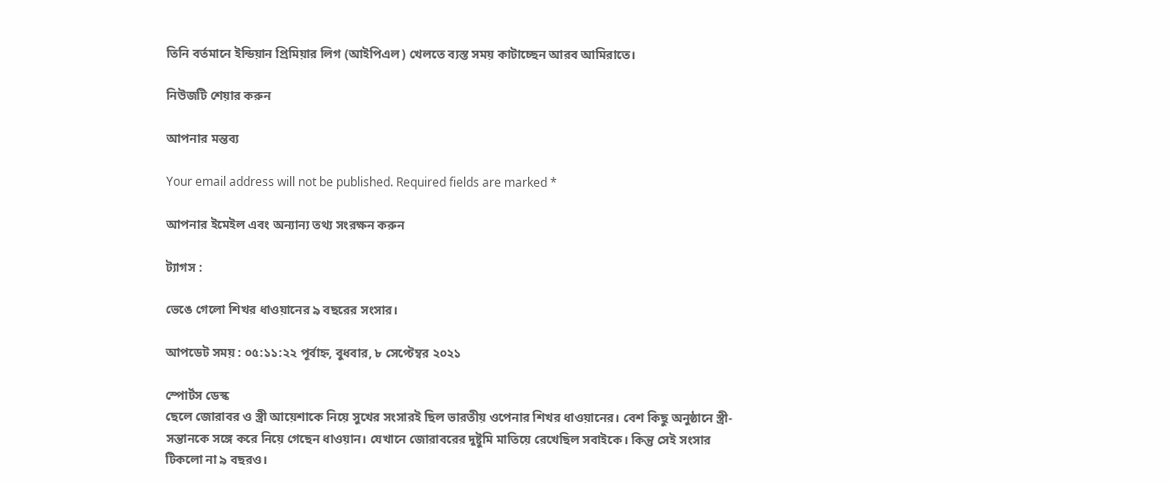তিনি বর্তমানে ইন্ডিয়ান প্রিমিয়ার লিগ (আইপিএল) খেলতে ব্যস্ত সময় কাটাচ্ছেন আরব আমিরাতে।

নিউজটি শেয়ার করুন

আপনার মন্তব্য

Your email address will not be published. Required fields are marked *

আপনার ইমেইল এবং অন্যান্য তথ্য সংরক্ষন করুন

ট্যাগস :

ভেঙে গেলো শিখর ধাওয়ানের ৯ বছরের সংসার।

আপডেট সময় : ০৫:১১:২২ পূর্বাহ্ন, বুধবার, ৮ সেপ্টেম্বর ২০২১

স্পোর্টস ডেস্ক
ছেলে জোরাবর ও স্ত্রী আয়েশাকে নিয়ে সুখের সংসারই ছিল ভারতীয় ওপেনার শিখর ধাওয়ানের। বেশ কিছু অনুষ্ঠানে স্ত্রী-সন্তানকে সঙ্গে করে নিয়ে গেছেন ধাওয়ান। যেখানে জোরাবরের দুষ্টুমি মাতিয়ে রেখেছিল সবাইকে। কিন্তু সেই সংসার টিকলো না ৯ বছরও।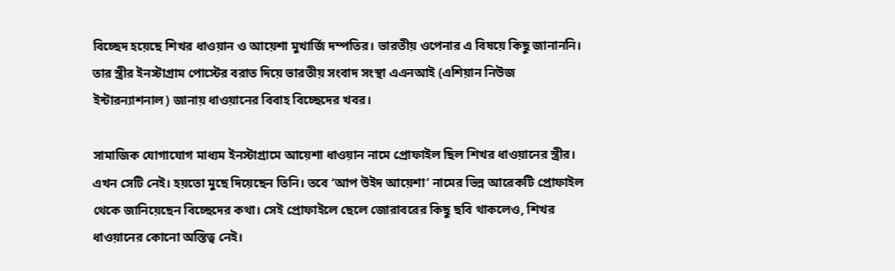বিচ্ছেদ হয়েছে শিখর ধাওয়ান ও আয়েশা মুখার্জি দম্পতির। ভারতীয় ওপেনার এ বিষয়ে কিছু জানাননি। তার স্ত্রীর ইনস্টাগ্রাম পোস্টের বরাত দিয়ে ভারতীয় সংবাদ সংস্থা এএনআই (এশিয়ান নিউজ ইন্টারন্যাশনাল) জানায় ধাওয়ানের বিবাহ বিচ্ছেদের খবর।

সামাজিক যোগাযোগ মাধ্যম ইনস্টাগ্রামে আয়েশা ধাওয়ান নামে প্রোফাইল ছিল শিখর ধাওয়ানের স্ত্রীর। এখন সেটি নেই। হয়তো মুছে দিয়েছেন তিনি। তবে ‘আপ উইদ আয়েশা’ নামের ভিন্ন আরেকটি প্রোফাইল থেকে জানিয়েছেন বিচ্ছেদের কথা। সেই প্রোফাইলে ছেলে জোরাবরের কিছু ছবি থাকলেও, শিখর ধাওয়ানের কোনো অস্তিত্ব নেই।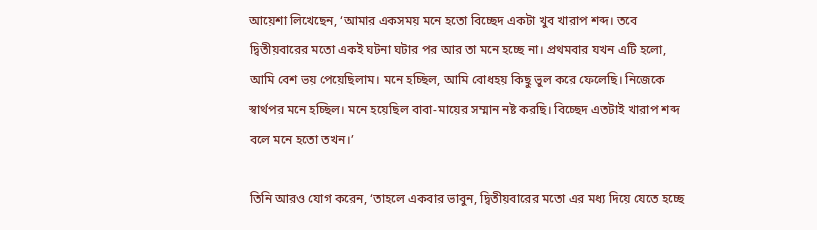আয়েশা লিখেছেন, ‘আমার একসময় মনে হতো বিচ্ছেদ একটা খুব খারাপ শব্দ। তবে দ্বিতীয়বারের মতো একই ঘটনা ঘটার পর আর তা মনে হচ্ছে না। প্রথমবার যখন এটি হলো, আমি বেশ ভয় পেয়েছিলাম। মনে হচ্ছিল, আমি বোধহয় কিছু ভুল করে ফেলেছি। নিজেকে স্বার্থপর মনে হচ্ছিল। মনে হয়েছিল বাবা-মায়ের সম্মান নষ্ট করছি। বিচ্ছেদ এতটাই খারাপ শব্দ বলে মনে হতো তখন।’

তিনি আরও যোগ করেন, ‘তাহলে একবার ভাবুন, দ্বিতীয়বারের মতো এর মধ্য দিয়ে যেতে হচ্ছে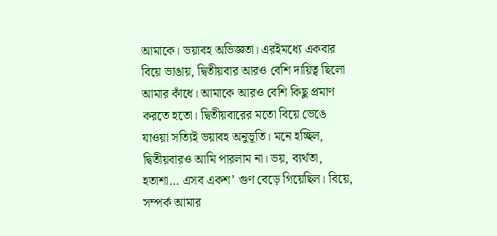আমাকে। ভয়াবহ অভিজ্ঞতা। এরইমধ্যে একবার বিয়ে ভাঙায়, দ্বিতীয়বার আরও বেশি দায়িত্ব ছিলো আমার কাঁধে। আমাকে আরও বেশি কিছু প্রমাণ করতে হতো। দ্বিতীয়বারের মতো বিয়ে ভেঙে যাওয়া সত্যিই ভয়াবহ অনুভূতি। মনে হচ্ছিল, দ্বিতীয়বারও আমি পারলাম না। ভয়, ব্যর্থতা, হতাশা… এসব একশ’ গুণ বেড়ে গিয়েছিল। বিয়ে, সম্পর্ক আমার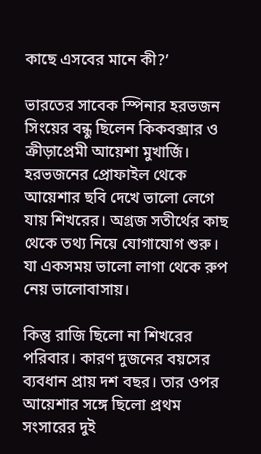কাছে এসবের মানে কী?’

ভারতের সাবেক স্পিনার হরভজন সিংয়ের বন্ধু ছিলেন কিকবক্সার ও ক্রীড়াপ্রেমী আয়েশা মুখার্জি। হরভজনের প্রোফাইল থেকে আয়েশার ছবি দেখে ভালো লেগে যায় শিখরের। অগ্রজ সতীর্থের কাছ থেকে তথ্য নিয়ে যোগাযোগ শুরু। যা একসময় ভালো লাগা থেকে রুপ নেয় ভালোবাসায়।

কিন্তু রাজি ছিলো না শিখরের পরিবার। কারণ দুজনের বয়সের ব্যবধান প্রায় দশ বছর। তার ওপর আয়েশার সঙ্গে ছিলো প্রথম সংসারের দুই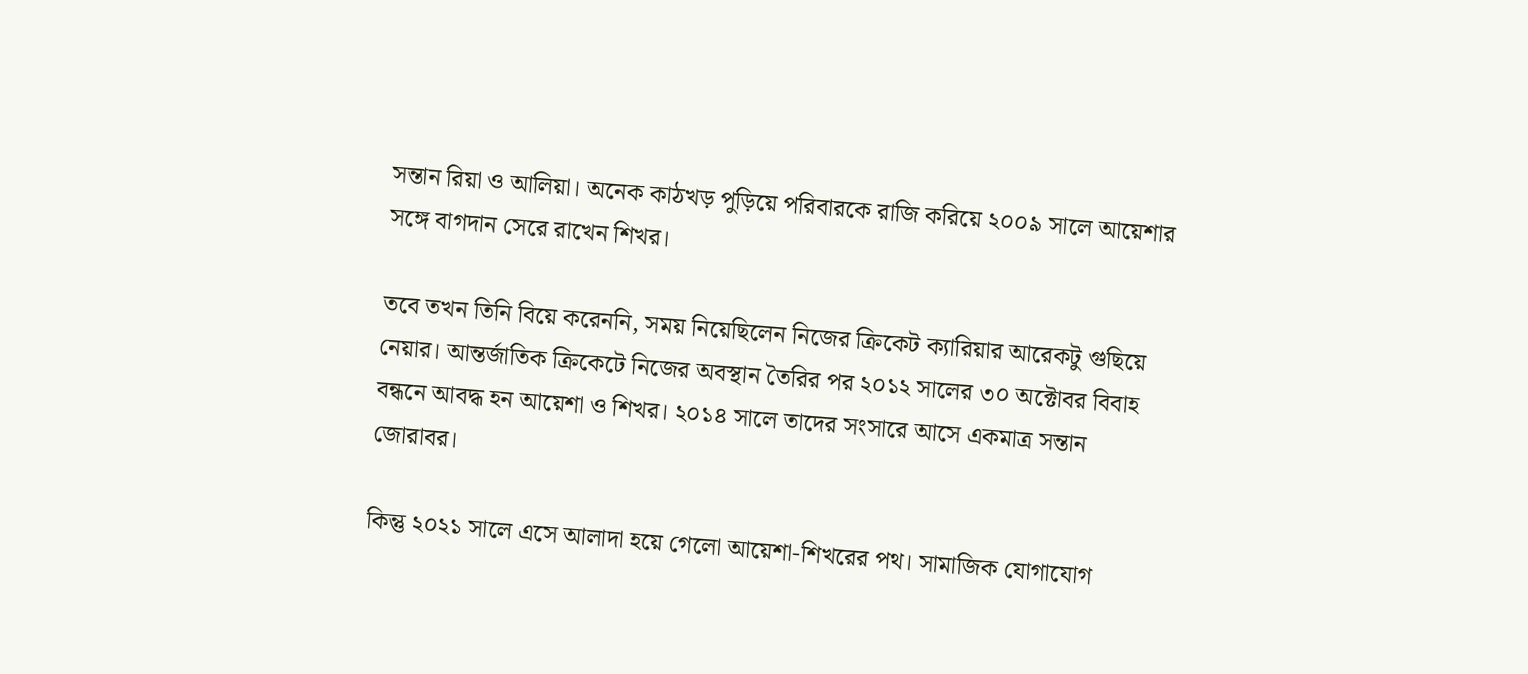সন্তান রিয়া ও আলিয়া। অনেক কাঠখড় পুড়িয়ে পরিবারকে রাজি করিয়ে ২০০৯ সালে আয়েশার সঙ্গে বাগদান সেরে রাখেন শিখর।

তবে তখন তিনি বিয়ে করেননি, সময় নিয়েছিলেন নিজের ক্রিকেট ক্যারিয়ার আরেকটু গুছিয়ে নেয়ার। আন্তর্জাতিক ক্রিকেটে নিজের অবস্থান তৈরির পর ২০১২ সালের ৩০ অক্টোবর বিবাহ বন্ধনে আবদ্ধ হন আয়েশা ও শিখর। ২০১৪ সালে তাদের সংসারে আসে একমাত্র সন্তান জোরাবর।

কিন্তু ২০২১ সালে এসে আলাদা হয়ে গেলো আয়েশা-শিখরের পথ। সামাজিক যোগাযোগ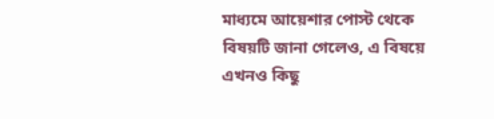মাধ্যমে আয়েশার পোস্ট থেকে বিষয়টি জানা গেলেও, এ বিষয়ে এখনও কিছু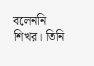বলেননি শিখর। তিনি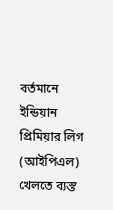বর্তমানে ইন্ডিয়ান প্রিমিয়ার লিগ (আইপিএল) খেলতে ব্যস্ত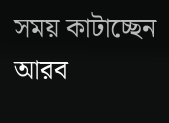সময় কাটাচ্ছেন আরব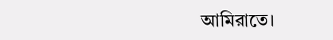আমিরাতে।